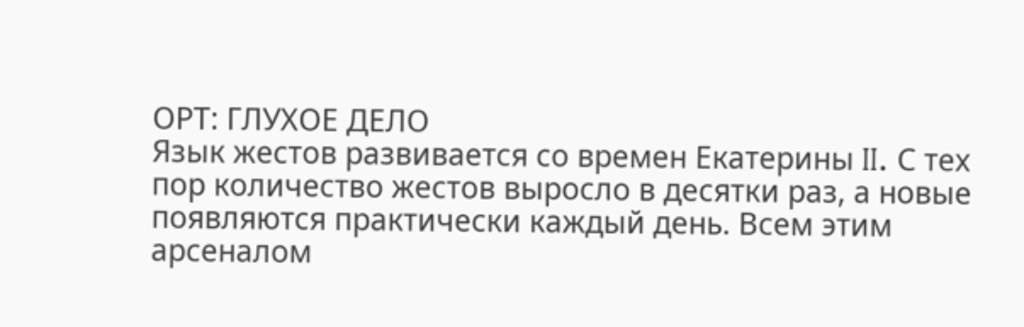ОРТ: ГЛУХОЕ ДЕЛО
Язык жестов развивается со времен Екатерины II. С тех пор количество жестов выросло в десятки раз, а новые появляются практически каждый день. Всем этим арсеналом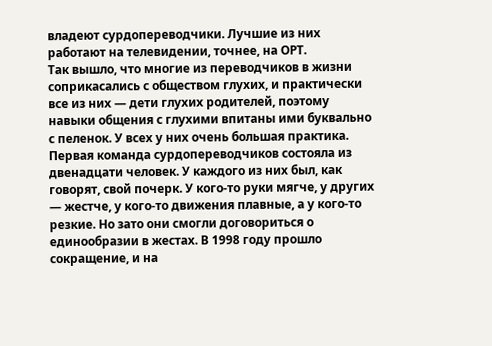владеют сурдопереводчики. Лучшие из них работают на телевидении, точнее, на ОРТ.
Так вышло, что многие из переводчиков в жизни соприкасались с обществом глухих, и практически все из них — дети глухих родителей, поэтому навыки общения с глухими впитаны ими буквально с пеленок. У всех у них очень большая практика. Первая команда сурдопереводчиков состояла из двенадцати человек. У каждого из них был, как говорят, свой почерк. У кого-то руки мягче, у других — жестче, у кого-то движения плавные, а у кого-то резкие. Но зато они смогли договориться о единообразии в жестах. В 1998 году прошло сокращение, и на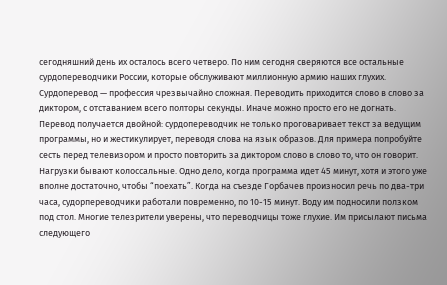сегодняшний день их осталось всего четверо. По ним сегодня сверяются все остальные сурдопереводчики России, которые обслуживают миллионную армию наших глухих. Сурдоперевод — профессия чрезвычайно сложная. Переводить приходится слово в слово за диктором, с отставанием всего полторы секунды. Иначе можно просто его не догнать. Перевод получается двойной: сурдопереводчик не только проговаривает текст за ведущим программы, но и жестикулирует, переводя слова на язык образов. Для примера попробуйте сесть перед телевизором и просто повторить за диктором слово в слово то, что он говорит. Нагрузки бывают колоссальные. Одно дело, когда программа идет 45 минут, хотя и этого уже вполне достаточно, чтобы “поехать”. Когда на съезде Горбачев произносил речь по два-три часа, судорпереводчики работали повременно, по 10-15 минут. Воду им подносили ползком под стол. Многие телезрители уверены, что переводчицы тоже глухие. Им присылают письма следующего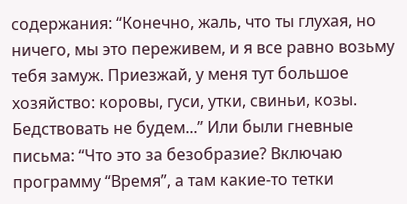содержания: “Конечно, жаль, что ты глухая, но ничего, мы это переживем, и я все равно возьму тебя замуж. Приезжай, у меня тут большое хозяйство: коровы, гуси, утки, свиньи, козы. Бедствовать не будем...” Или были гневные письма: “Что это за безобразие? Включаю программу “Время”, а там какие-то тетки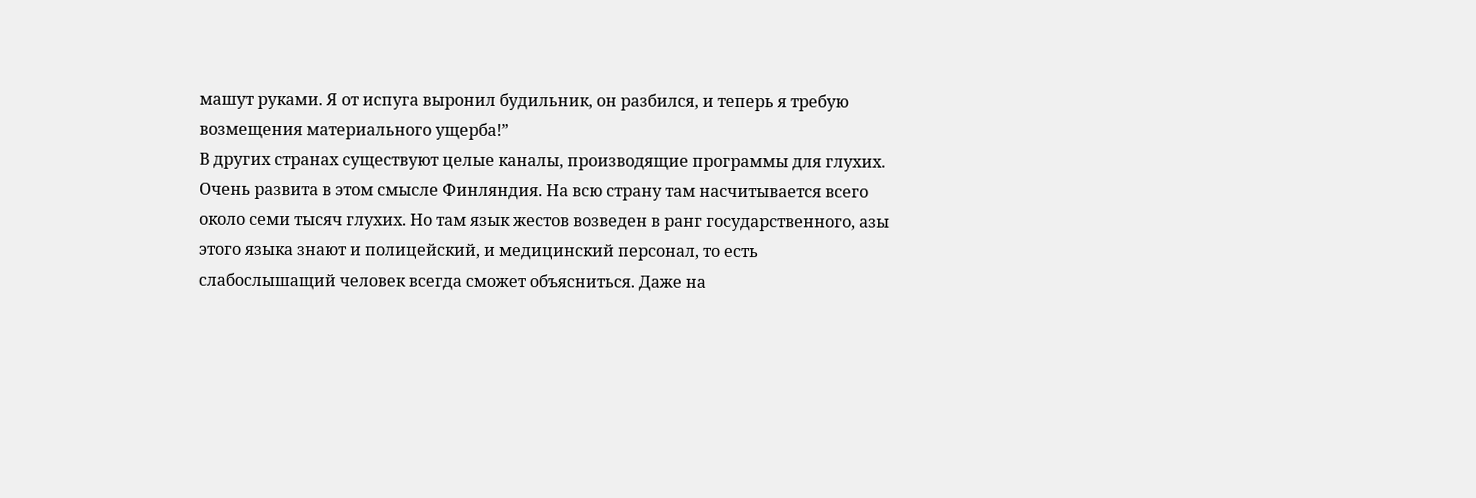машут руками. Я от испуга выронил будильник, он разбился, и теперь я требую возмещения материального ущерба!”
В других странах существуют целые каналы, производящие программы для глухих. Очень развита в этом смысле Финляндия. На всю страну там насчитывается всего около семи тысяч глухих. Но там язык жестов возведен в ранг государственного, азы этого языка знают и полицейский, и медицинский персонал, то есть слабослышащий человек всегда сможет объясниться. Даже на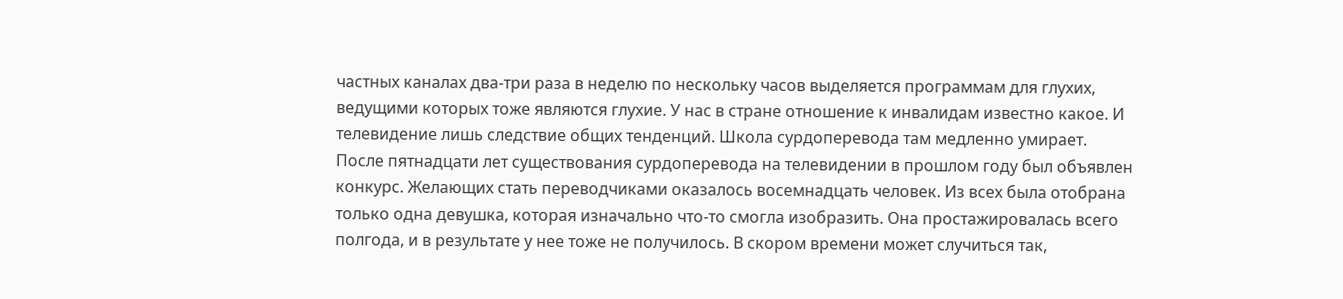частных каналах два-три раза в неделю по нескольку часов выделяется программам для глухих, ведущими которых тоже являются глухие. У нас в стране отношение к инвалидам известно какое. И телевидение лишь следствие общих тенденций. Школа сурдоперевода там медленно умирает.
После пятнадцати лет существования сурдоперевода на телевидении в прошлом году был объявлен конкурс. Желающих стать переводчиками оказалось восемнадцать человек. Из всех была отобрана только одна девушка, которая изначально что-то смогла изобразить. Она простажировалась всего полгода, и в результате у нее тоже не получилось. В скором времени может случиться так,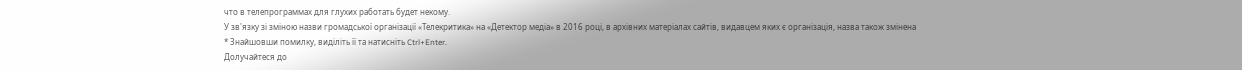что в телепрограммах для глухих работать будет некому.
У зв'язку зі зміною назви громадської організації «Телекритика» на «Детектор медіа» в 2016 році, в архівних матеріалах сайтів, видавцем яких є організація, назва також змінена
* Знайшовши помилку, виділіть її та натисніть Ctrl+Enter.
Долучайтеся до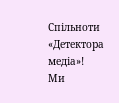Спільноти «Детектора медіа»!
Ми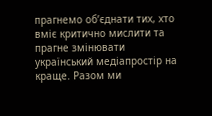прагнемо об’єднати тих, хто вміє критично мислити та прагне змінювати український медіапростір на краще. Разом ми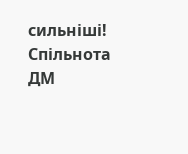сильніші!
Спільнота ДМ